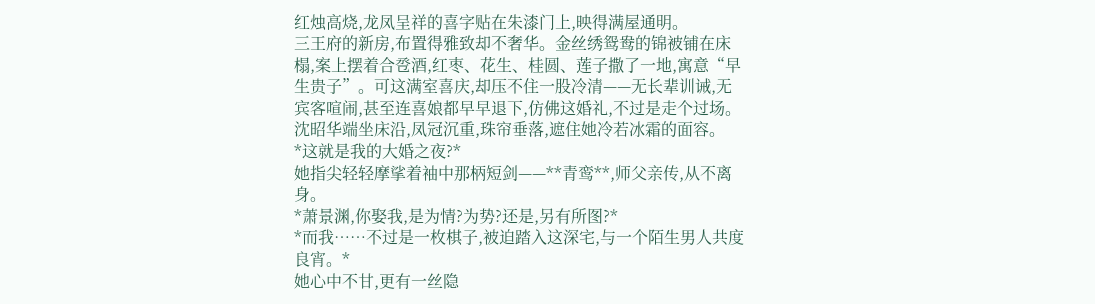红烛高烧,龙凤呈祥的喜字贴在朱漆门上,映得满屋通明。
三王府的新房,布置得雅致却不奢华。金丝绣鸳鸯的锦被铺在床榻,案上摆着合卺酒,红枣、花生、桂圆、莲子撒了一地,寓意“早生贵子”。可这满室喜庆,却压不住一股冷清——无长辈训诫,无宾客喧闹,甚至连喜娘都早早退下,仿佛这婚礼,不过是走个过场。
沈昭华端坐床沿,凤冠沉重,珠帘垂落,遮住她冷若冰霜的面容。
*这就是我的大婚之夜?*
她指尖轻轻摩挲着袖中那柄短剑——**青鸾**,师父亲传,从不离身。
*萧景渊,你娶我,是为情?为势?还是,另有所图?*
*而我……不过是一枚棋子,被迫踏入这深宅,与一个陌生男人共度良宵。*
她心中不甘,更有一丝隐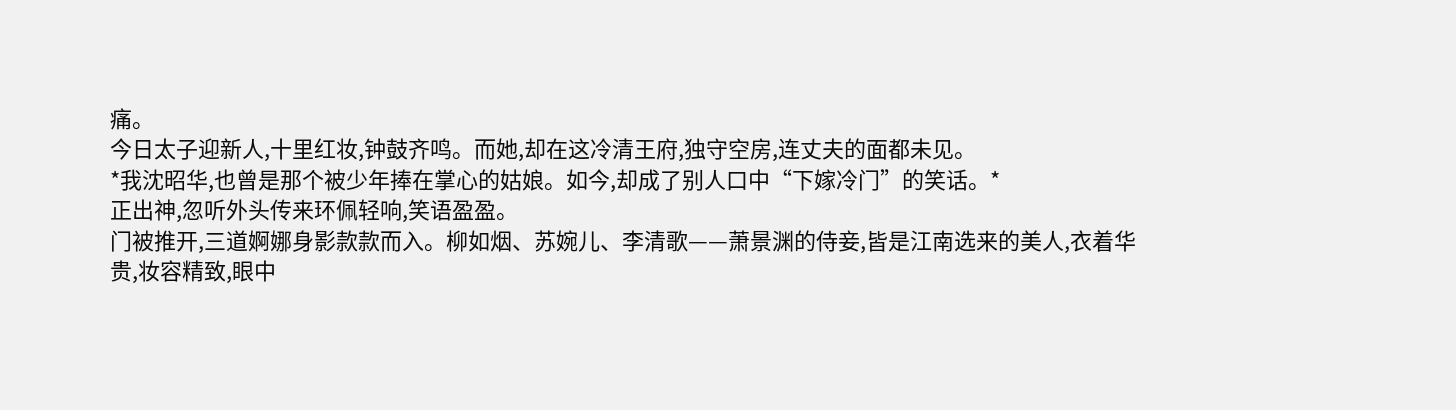痛。
今日太子迎新人,十里红妆,钟鼓齐鸣。而她,却在这冷清王府,独守空房,连丈夫的面都未见。
*我沈昭华,也曾是那个被少年捧在掌心的姑娘。如今,却成了别人口中“下嫁冷门”的笑话。*
正出神,忽听外头传来环佩轻响,笑语盈盈。
门被推开,三道婀娜身影款款而入。柳如烟、苏婉儿、李清歌——萧景渊的侍妾,皆是江南选来的美人,衣着华贵,妆容精致,眼中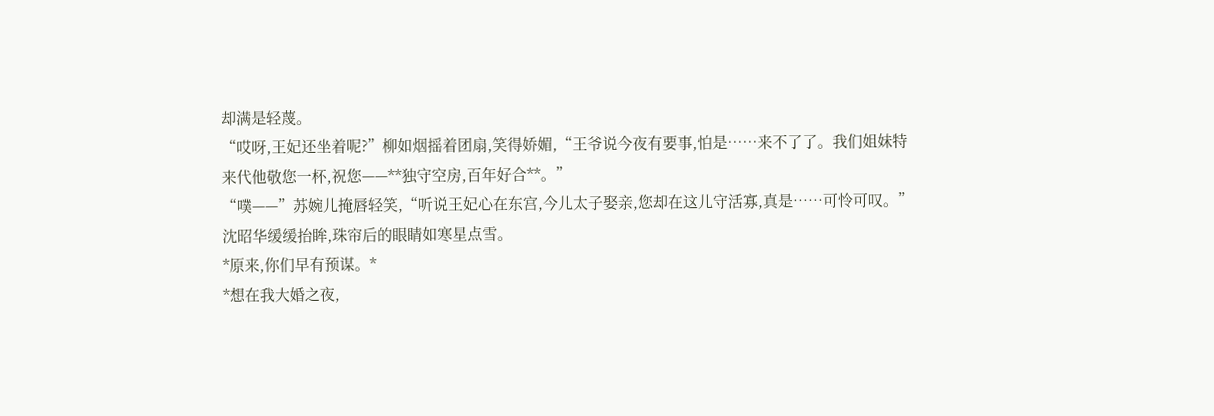却满是轻蔑。
“哎呀,王妃还坐着呢?”柳如烟摇着团扇,笑得娇媚,“王爷说今夜有要事,怕是……来不了了。我们姐妹特来代他敬您一杯,祝您——**独守空房,百年好合**。”
“噗——”苏婉儿掩唇轻笑,“听说王妃心在东宫,今儿太子娶亲,您却在这儿守活寡,真是……可怜可叹。”
沈昭华缓缓抬眸,珠帘后的眼睛如寒星点雪。
*原来,你们早有预谋。*
*想在我大婚之夜,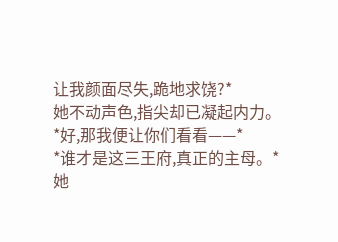让我颜面尽失,跪地求饶?*
她不动声色,指尖却已凝起内力。
*好,那我便让你们看看——*
*谁才是这三王府,真正的主母。*
她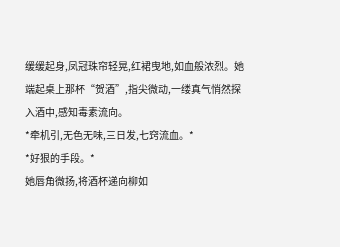缓缓起身,凤冠珠帘轻晃,红裙曳地,如血般浓烈。她端起桌上那杯“贺酒”,指尖微动,一缕真气悄然探入酒中,感知毒素流向。
*牵机引,无色无味,三日发,七窍流血。*
*好狠的手段。*
她唇角微扬,将酒杯递向柳如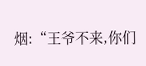烟:“王爷不来,你们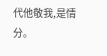代他敬我,是情分。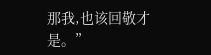那我,也该回敬才是。”